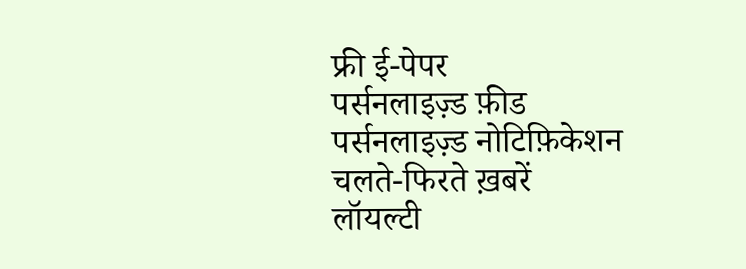फ्री ई-पेपर
पर्सनलाइज़्ड फ़ीड
पर्सनलाइज़्ड नोटिफ़िकेशन
चलते-फिरते ख़बरें
लॉयल्टी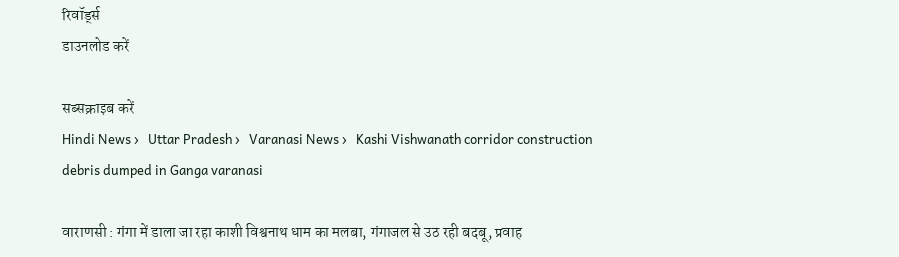रिवॉर्ड्स
डाउनलोड करें

सब्सक्राइब करें
Hindi News ›   Uttar Pradesh ›   Varanasi News ›   Kashi Vishwanath corridor construction debris dumped in Ganga varanasi

वाराणसी : गंगा में डाला जा रहा काशी विश्वनाथ धाम का मलबा, गंगाजल से उठ रही बदबू, प्रवाह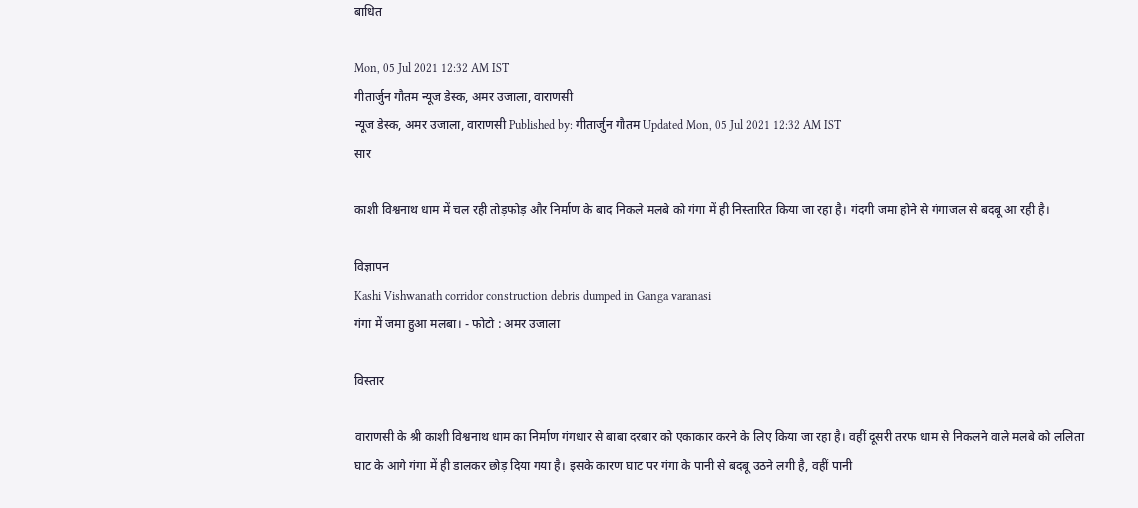बाधित

Mon, 05 Jul 2021 12:32 AM IST
गीतार्जुन गौतम न्यूज डेस्क, अमर उजाला, वाराणसी
न्यूज डेस्क, अमर उजाला, वाराणसी Published by: गीतार्जुन गौतम Updated Mon, 05 Jul 2021 12:32 AM IST
सार

काशी विश्वनाथ धाम में चल रही तोड़फोड़ और निर्माण के बाद निकले मलबे को गंगा में ही निस्तारित किया जा रहा है। गंदगी जमा होने से गंगाजल से बदबू आ रही है।

विज्ञापन
Kashi Vishwanath corridor construction debris dumped in Ganga varanasi
गंगा में जमा हुआ मलबा। - फोटो : अमर उजाला

विस्तार

वाराणसी के श्री काशी विश्वनाथ धाम का निर्माण गंगधार से बाबा दरबार को एकाकार करने के लिए किया जा रहा है। वहीं दूसरी तरफ धाम से निकलने वाले मलबे को ललिता घाट के आगे गंगा में ही डालकर छोड़ दिया गया है। इसके कारण घाट पर गंगा के पानी से बदबू उठने लगी है, वहीं पानी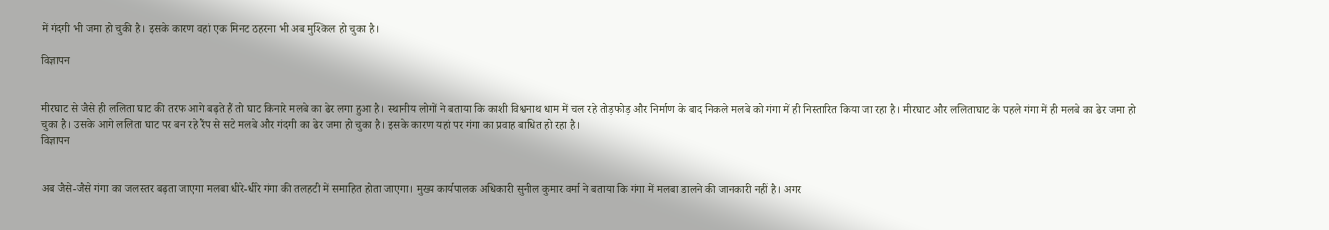में गंदगी भी जमा हो चुकी है। इसके कारण वहां एक मिनट ठहरना भी अब मुश्किल हो चुका है।

विज्ञापन


मीरघाट से जैसे ही ललिता घाट की तरफ आगे बढ़ते हैं तो घाट किनारे मलबे का ढेर लगा हुआ है। स्थानीय लोगों ने बताया कि काशी विश्वनाथ धाम में चल रहे तोड़फोड़ और निर्माण के बाद निकले मलबे को गंगा में ही निस्तारित किया जा रहा है। मीरघाट और ललिताघाट के पहले गंगा में ही मलबे का ढेर जमा हो चुका है। उसके आगे ललिता घाट पर बन रहे रैंप से सटे मलबे और गंदगी का ढेर जमा हो चुका है। इसके कारण यहां पर गंगा का प्रवाह बाधित हो रहा है।
विज्ञापन


अब जैसे-जैसे गंगा का जलस्तर बढ़ता जाएगा मलबा धीरे-धीरे गंगा की तलहटी में समाहित होता जाएगा। मुख्य कार्यपालक अधिकारी सुनील कुमार वर्मा ने बताया कि गंगा में मलबा डालने की जानकारी नहीं है। अगर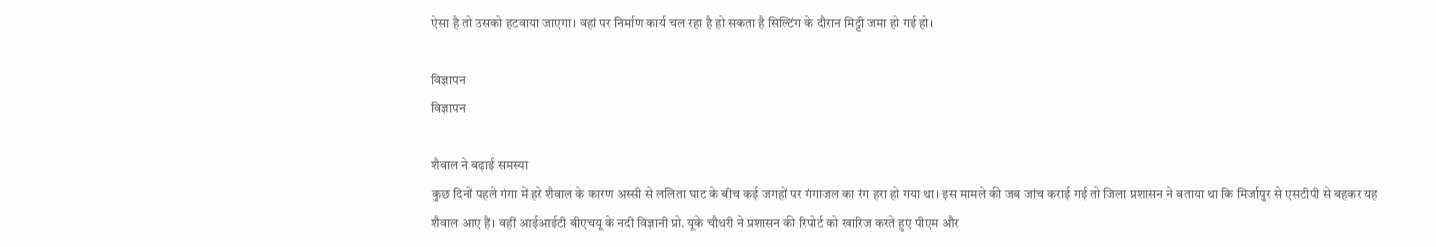ऐसा है तो उसको हटवाया जाएगा। वहां पर निर्माण कार्य चल रहा है हो सकता है सिल्टिंग के दौरान मिट्टी जमा हो गई हो।

विज्ञापन
विज्ञापन

शैवाल ने बढ़ाई समस्या
कुछ दिनों पहले गंगा में हरे शैवाल के कारण अस्सी से ललिता घाट के बीच कई जगहों पर गंगाजल का रंग हरा हो गया था। इस मामले की जब जांच कराई गई तो जिला प्रशासन ने बताया था कि मिर्जापुर से एसटीपी से बहकर यह शैवाल आए हैं। वहीं आईआईटी बीएचयू के नदी विज्ञानी प्रो. यूके चौधरी ने प्रशासन की रिपोर्ट को खारिज करते हुए पीएम और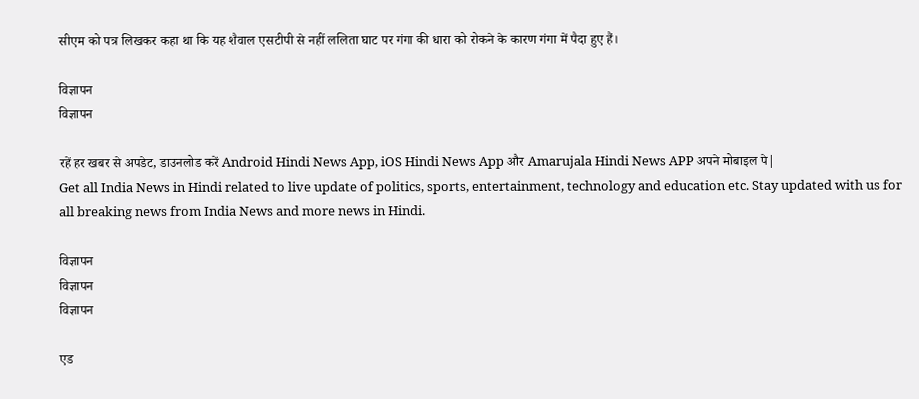सीएम को पत्र लिखकर कहा था कि यह शैवाल एसटीपी से नहीं ललिता घाट पर गंगा की धारा को रोकने के कारण गंगा में पैदा हुए हैं।

विज्ञापन
विज्ञापन

रहें हर खबर से अपडेट, डाउनलोड करें Android Hindi News App, iOS Hindi News App और Amarujala Hindi News APP अपने मोबाइल पे|
Get all India News in Hindi related to live update of politics, sports, entertainment, technology and education etc. Stay updated with us for all breaking news from India News and more news in Hindi.

विज्ञापन
विज्ञापन
विज्ञापन

एड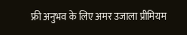फ्री अनुभव के लिए अमर उजाला प्रीमियम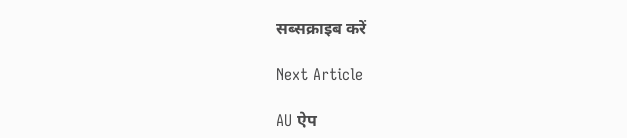सब्सक्राइब करें

Next Article

AU ऐप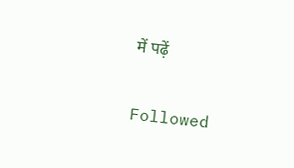में पढ़ें

Followed